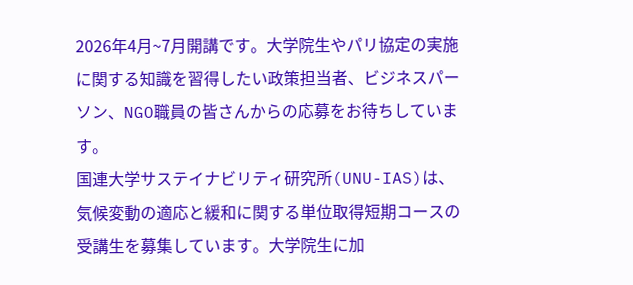2026年4月~7月開講です。大学院生やパリ協定の実施に関する知識を習得したい政策担当者、ビジネスパーソン、NGO職員の皆さんからの応募をお待ちしています。
国連大学サステイナビリティ研究所(UNU-IAS)は、気候変動の適応と緩和に関する単位取得短期コースの受講生を募集しています。大学院生に加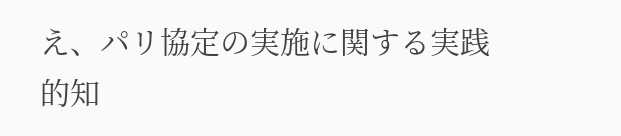え、パリ協定の実施に関する実践的知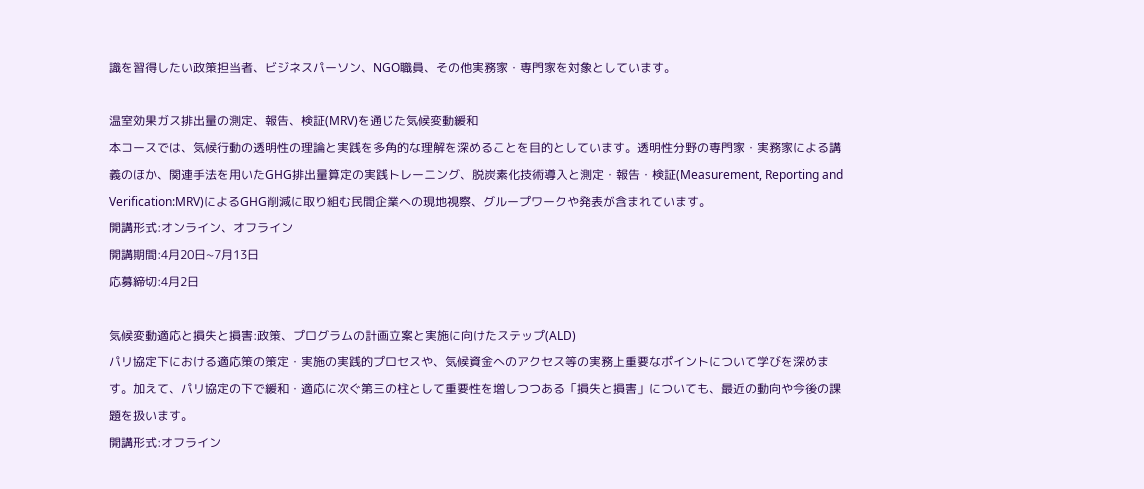識を習得したい政策担当者、ビジネスパーソン、NGO職員、その他実務家・専門家を対象としています。

温室効果ガス排出量の測定、報告、検証(MRV)を通じた気候変動緩和
本コースでは、気候行動の透明性の理論と実践を多角的な理解を深めることを目的としています。透明性分野の専門家・実務家による講義のほか、関連手法を用いたGHG排出量算定の実践トレーニング、脱炭素化技術導入と測定・報告・検証(Measurement, Reporting and Verification:MRV)によるGHG削減に取り組む民間企業への現地視察、グループワークや発表が含まれています。
開講形式:オンライン、オフライン
開講期間:4月20日~7月13日
応募締切:4月2日

気候変動適応と損失と損害:政策、プログラムの計画立案と実施に向けたステップ(ALD)
パリ協定下における適応策の策定・実施の実践的プロセスや、気候資金へのアクセス等の実務上重要なポイントについて学びを深めます。加えて、パリ協定の下で緩和・適応に次ぐ第三の柱として重要性を増しつつある「損失と損害」についても、最近の動向や今後の課題を扱います。
開講形式:オフライン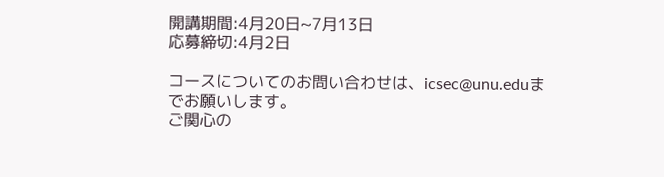開講期間:4月20日~7月13日
応募締切:4月2日

コースについてのお問い合わせは、icsec@unu.eduまでお願いします。
ご関心の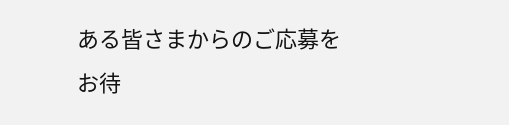ある皆さまからのご応募をお待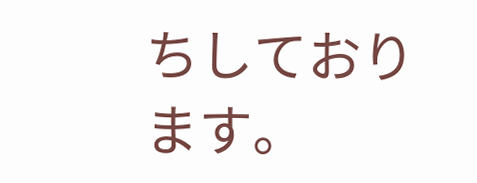ちしております。